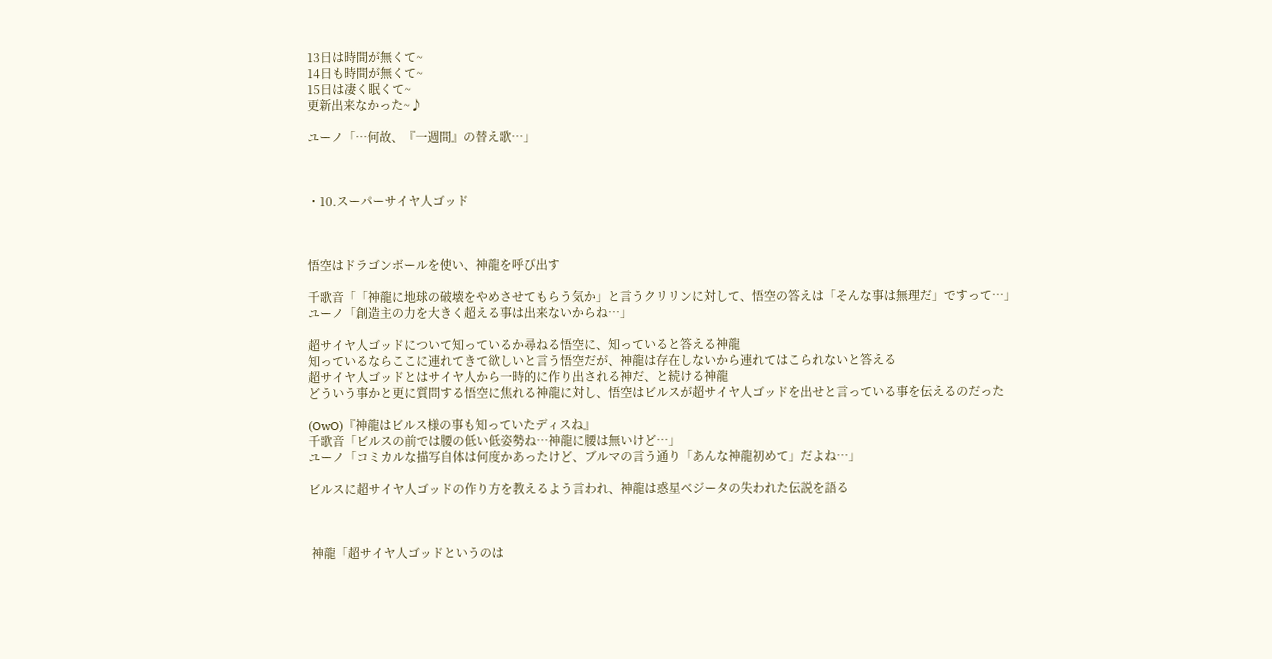13日は時間が無くて~
14日も時間が無くて~
15日は凄く眠くて~
更新出来なかった~♪

ユーノ「…何故、『一週間』の替え歌…」



・10.スーパーサイヤ人ゴッド



悟空はドラゴンボールを使い、神龍を呼び出す

千歌音「「神龍に地球の破壊をやめさせてもらう気か」と言うクリリンに対して、悟空の答えは「そんな事は無理だ」ですって…」
ユーノ「創造主の力を大きく超える事は出来ないからね…」

超サイヤ人ゴッドについて知っているか尋ねる悟空に、知っていると答える神龍
知っているならここに連れてきて欲しいと言う悟空だが、神龍は存在しないから連れてはこられないと答える
超サイヤ人ゴッドとはサイヤ人から一時的に作り出される神だ、と続ける神龍
どういう事かと更に質問する悟空に焦れる神龍に対し、悟空はビルスが超サイヤ人ゴッドを出せと言っている事を伝えるのだった

(OwO)『神龍はビルス様の事も知っていたディスね』
千歌音「ビルスの前では腰の低い低姿勢ね…神龍に腰は無いけど…」
ユーノ「コミカルな描写自体は何度かあったけど、ブルマの言う通り「あんな神龍初めて」だよね…」

ビルスに超サイヤ人ゴッドの作り方を教えるよう言われ、神龍は惑星ベジータの失われた伝説を語る



 神龍「超サイヤ人ゴッドというのは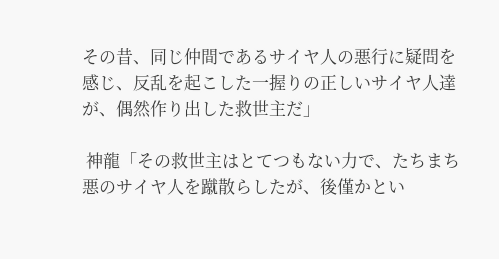その昔、同じ仲間であるサイヤ人の悪行に疑問を感じ、反乱を起こした一握りの正しいサイヤ人達が、偶然作り出した救世主だ」

 神龍「その救世主はとてつもない力で、たちまち悪のサイヤ人を蹴散らしたが、後僅かとい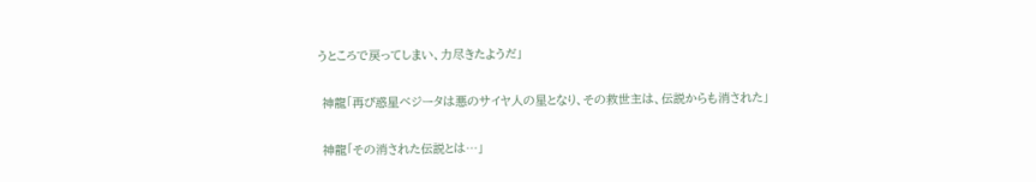うところで戻ってしまい、力尽きたようだ」

 神龍「再び惑星ベジータは悪のサイヤ人の星となり、その救世主は、伝説からも消された」

 神龍「その消された伝説とは…」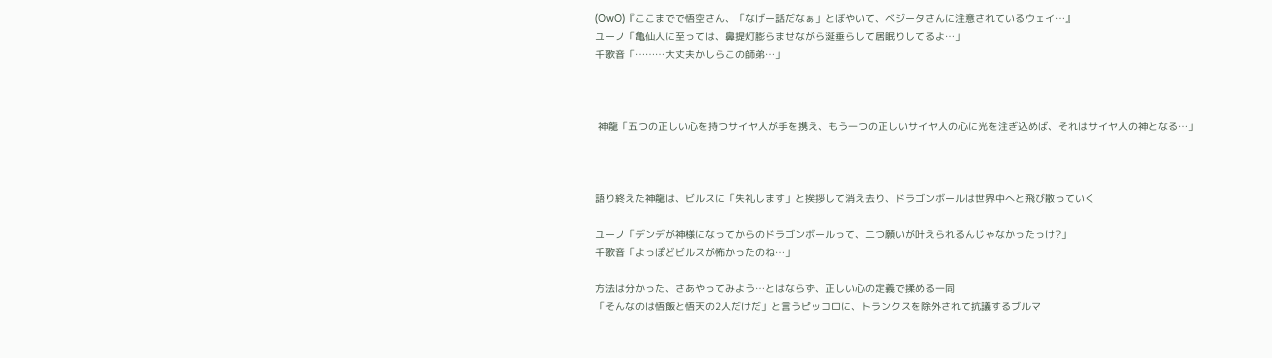(OwO)『ここまでで悟空さん、「なげー話だなぁ」とぼやいて、ベジータさんに注意されているウェイ…』
ユーノ「亀仙人に至っては、鼻提灯膨らませながら涎垂らして居眠りしてるよ…」
千歌音「………大丈夫かしらこの師弟…」



 神龍「五つの正しい心を持つサイヤ人が手を携え、もう一つの正しいサイヤ人の心に光を注ぎ込めば、それはサイヤ人の神となる…」



語り終えた神龍は、ビルスに「失礼します」と挨拶して消え去り、ドラゴンボールは世界中へと飛び散っていく

ユーノ「デンデが神様になってからのドラゴンボールって、二つ願いが叶えられるんじゃなかったっけ?」
千歌音「よっぽどビルスが怖かったのね…」

方法は分かった、さあやってみよう…とはならず、正しい心の定義で揉める一同
「そんなのは悟飯と悟天の2人だけだ」と言うピッコロに、トランクスを除外されて抗議するブルマ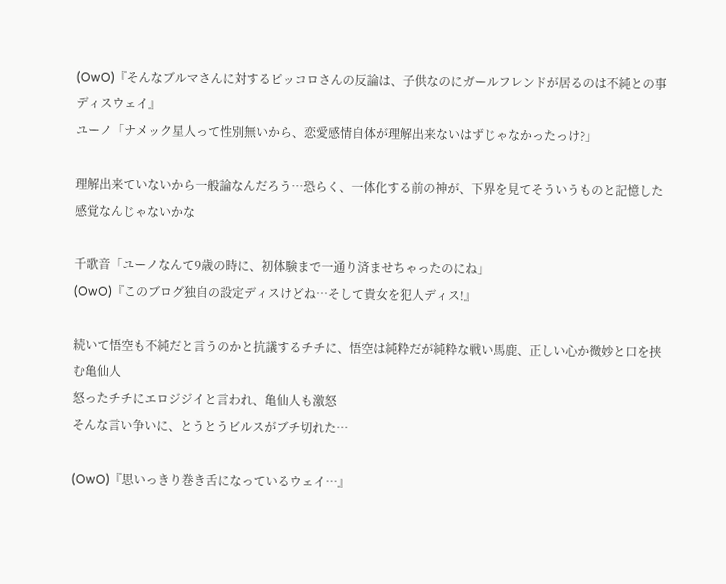(OwO)『そんなブルマさんに対するピッコロさんの反論は、子供なのにガールフレンドが居るのは不純との事ディスウェイ』
ユーノ「ナメック星人って性別無いから、恋愛感情自体が理解出来ないはずじゃなかったっけ?」

理解出来ていないから一般論なんだろう…恐らく、一体化する前の神が、下界を見てそういうものと記憶した感覚なんじゃないかな

千歌音「ユーノなんて9歳の時に、初体験まで一通り済ませちゃったのにね」
(OwO)『このブログ独自の設定ディスけどね…そして貴女を犯人ディス!』

続いて悟空も不純だと言うのかと抗議するチチに、悟空は純粋だが純粋な戦い馬鹿、正しい心か微妙と口を挟む亀仙人
怒ったチチにエロジジイと言われ、亀仙人も激怒
そんな言い争いに、とうとうビルスがブチ切れた…

(OwO)『思いっきり巻き舌になっているウェイ…』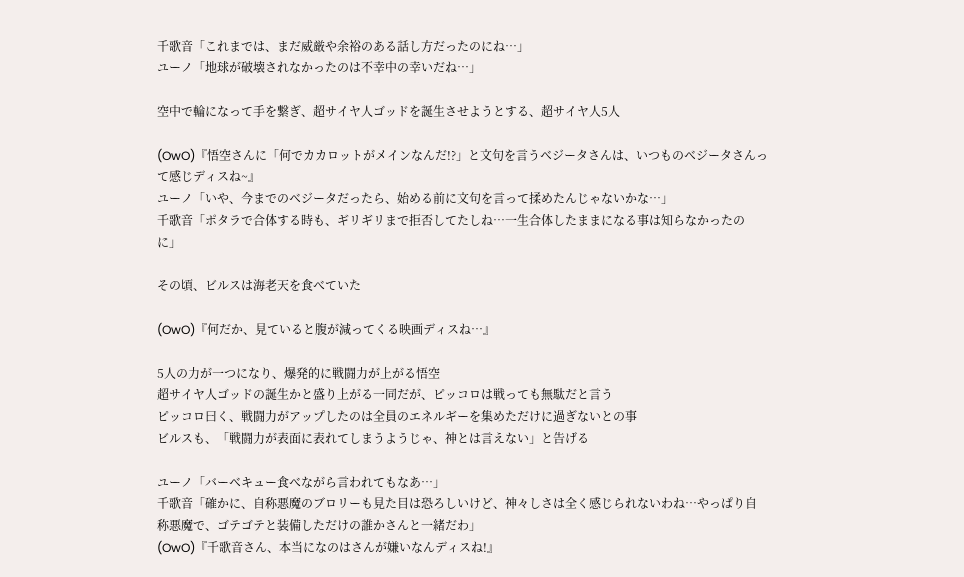千歌音「これまでは、まだ威厳や余裕のある話し方だったのにね…」
ユーノ「地球が破壊されなかったのは不幸中の幸いだね…」

空中で輪になって手を繋ぎ、超サイヤ人ゴッドを誕生させようとする、超サイヤ人5人

(OwO)『悟空さんに「何でカカロットがメインなんだ!?」と文句を言うベジータさんは、いつものベジータさんって感じディスね~』
ユーノ「いや、今までのベジータだったら、始める前に文句を言って揉めたんじゃないかな…」
千歌音「ポタラで合体する時も、ギリギリまで拒否してたしね…一生合体したままになる事は知らなかったのに」

その頃、ビルスは海老天を食べていた

(OwO)『何だか、見ていると腹が減ってくる映画ディスね…』

5人の力が一つになり、爆発的に戦闘力が上がる悟空
超サイヤ人ゴッドの誕生かと盛り上がる一同だが、ピッコロは戦っても無駄だと言う
ピッコロ曰く、戦闘力がアップしたのは全員のエネルギーを集めただけに過ぎないとの事
ビルスも、「戦闘力が表面に表れてしまうようじゃ、神とは言えない」と告げる

ユーノ「バーベキュー食べながら言われてもなあ…」
千歌音「確かに、自称悪魔のブロリーも見た目は恐ろしいけど、神々しさは全く感じられないわね…やっぱり自称悪魔で、ゴテゴテと装備しただけの誰かさんと一緒だわ」
(OwO)『千歌音さん、本当になのはさんが嫌いなんディスね!』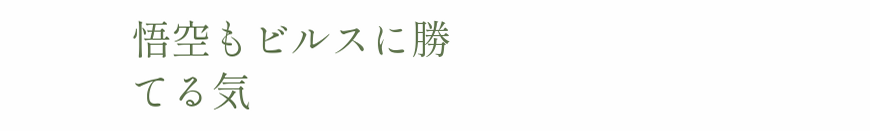悟空もビルスに勝てる気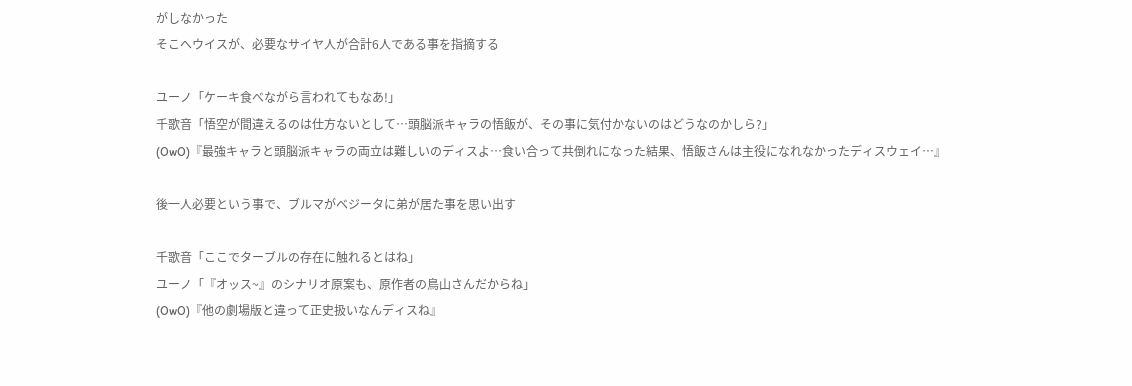がしなかった
そこへウイスが、必要なサイヤ人が合計6人である事を指摘する

ユーノ「ケーキ食べながら言われてもなあ!」
千歌音「悟空が間違えるのは仕方ないとして…頭脳派キャラの悟飯が、その事に気付かないのはどうなのかしら?」
(OwO)『最強キャラと頭脳派キャラの両立は難しいのディスよ…食い合って共倒れになった結果、悟飯さんは主役になれなかったディスウェイ…』

後一人必要という事で、ブルマがベジータに弟が居た事を思い出す

千歌音「ここでターブルの存在に触れるとはね」
ユーノ「『オッス~』のシナリオ原案も、原作者の鳥山さんだからね」
(OwO)『他の劇場版と違って正史扱いなんディスね』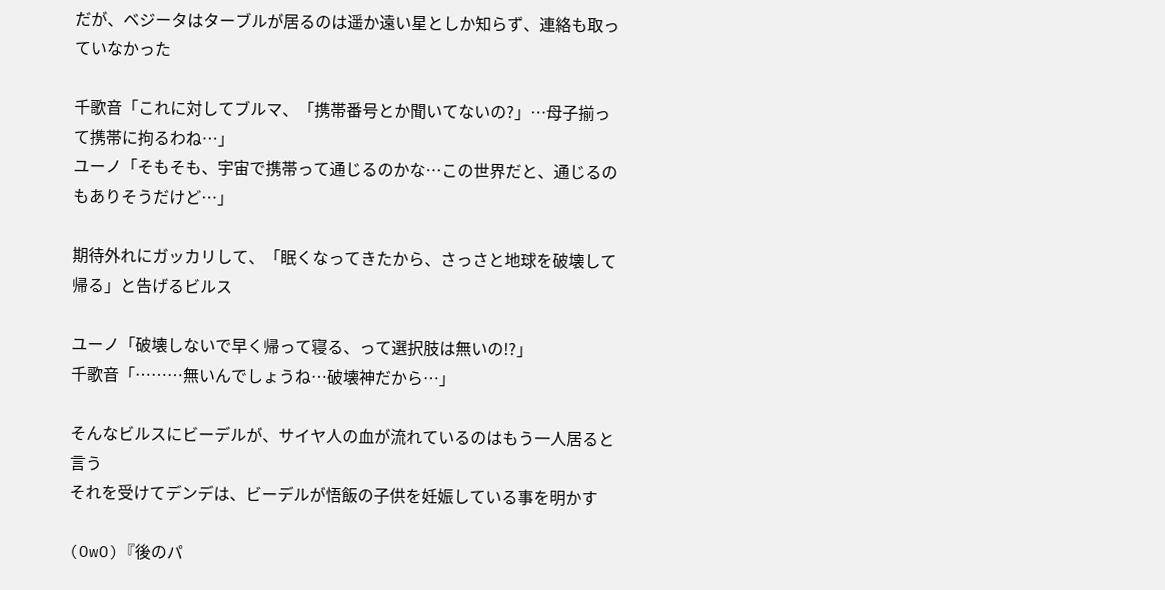だが、ベジータはターブルが居るのは遥か遠い星としか知らず、連絡も取っていなかった

千歌音「これに対してブルマ、「携帯番号とか聞いてないの?」…母子揃って携帯に拘るわね…」
ユーノ「そもそも、宇宙で携帯って通じるのかな…この世界だと、通じるのもありそうだけど…」

期待外れにガッカリして、「眠くなってきたから、さっさと地球を破壊して帰る」と告げるビルス

ユーノ「破壊しないで早く帰って寝る、って選択肢は無いの!?」
千歌音「………無いんでしょうね…破壊神だから…」

そんなビルスにビーデルが、サイヤ人の血が流れているのはもう一人居ると言う
それを受けてデンデは、ビーデルが悟飯の子供を妊娠している事を明かす

(OwO)『後のパ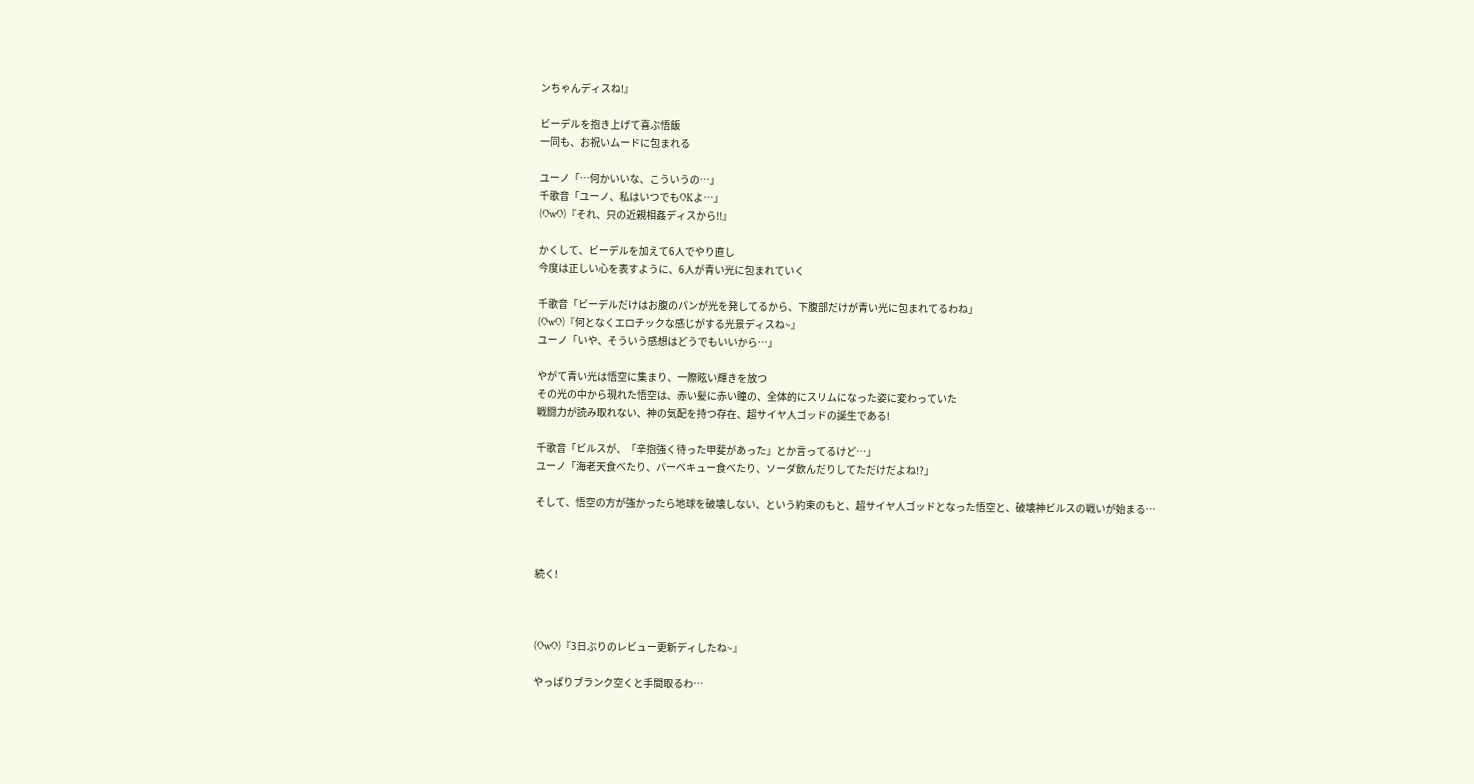ンちゃんディスね!』

ビーデルを抱き上げて喜ぶ悟飯
一同も、お祝いムードに包まれる

ユーノ「…何かいいな、こういうの…」
千歌音「ユーノ、私はいつでもOKよ…」
(OwO)『それ、只の近親相姦ディスから!!』

かくして、ビーデルを加えて6人でやり直し
今度は正しい心を表すように、6人が青い光に包まれていく

千歌音「ビーデルだけはお腹のパンが光を発してるから、下腹部だけが青い光に包まれてるわね」
(OwO)『何となくエロチックな感じがする光景ディスね~』
ユーノ「いや、そういう感想はどうでもいいから…」

やがて青い光は悟空に集まり、一際眩い輝きを放つ
その光の中から現れた悟空は、赤い髪に赤い瞳の、全体的にスリムになった姿に変わっていた
戦闘力が読み取れない、神の気配を持つ存在、超サイヤ人ゴッドの誕生である!

千歌音「ビルスが、「辛抱強く待った甲斐があった」とか言ってるけど…」
ユーノ「海老天食べたり、バーベキュー食べたり、ソーダ飲んだりしてただけだよね!?」

そして、悟空の方が強かったら地球を破壊しない、という約束のもと、超サイヤ人ゴッドとなった悟空と、破壊神ビルスの戦いが始まる…



続く!



(OwO)『3日ぶりのレビュー更新ディしたね~』

やっぱりブランク空くと手間取るわ…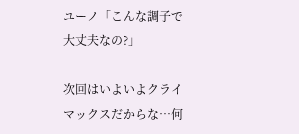ユーノ「こんな調子で大丈夫なの?」

次回はいよいよクライマックスだからな…何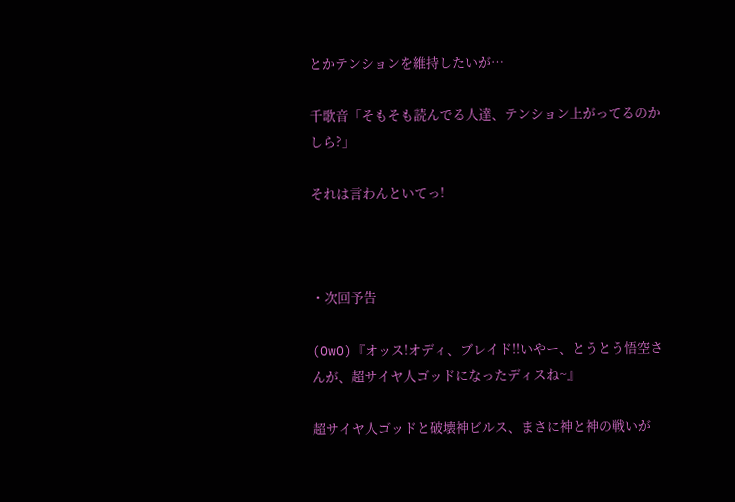とかテンションを維持したいが…

千歌音「そもそも読んでる人達、テンション上がってるのかしら?」

それは言わんといてっ!



・次回予告

(OwO)『オッス!オディ、ブレイド!!いやー、とうとう悟空さんが、超サイヤ人ゴッドになったディスね~』

超サイヤ人ゴッドと破壊神ビルス、まさに神と神の戦いが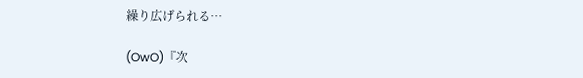繰り広げられる…

(OwO)『次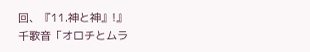回、『11.神と神』!』
千歌音「オロチとムラ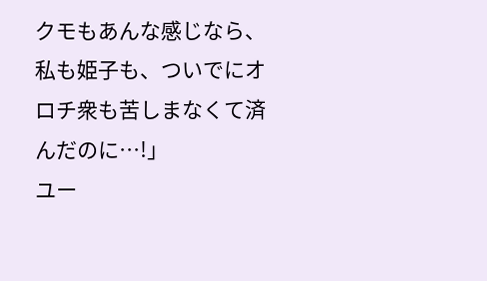クモもあんな感じなら、私も姫子も、ついでにオロチ衆も苦しまなくて済んだのに…!」
ユー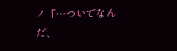ノ「…ついでなんだ、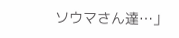ソウマさん達…」